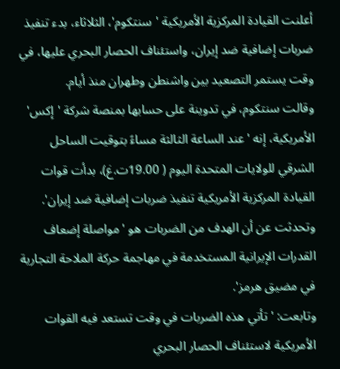أعلنت القيادة المركزية الأمريكية 'سنتكوم'، الثلاثاء، بدء تنفيذ ضربات إضافية ضد إيران، واستئناف الحصار البحري عليها، في وقت يستمر التصعيد بين واشنطن وطهران منذ أيام.
وقالت سنتكوم، في تدوينة على حسابها بمنصة شركة 'إكس' الأمريكية، إنه 'عند الساعة الثالثة مساءً بتوقيت الساحل الشرقي للولايات المتحدة اليوم ( 19.00ت.غ)، بدأت قوات القيادة المركزية الأمريكية تنفيذ ضربات إضافية ضد إيران'.
وتحدثت عن أن الهدف من الضربات هو 'مواصلة إضعاف القدرات الإيرانية المستخدمة في مهاجمة حركة الملاحة التجارية في مضيق هرمز'.
وتابعت: 'تأتي هذه الضربات في وقت تستعد فيه القوات الأمريكية لاستئناف الحصار البحري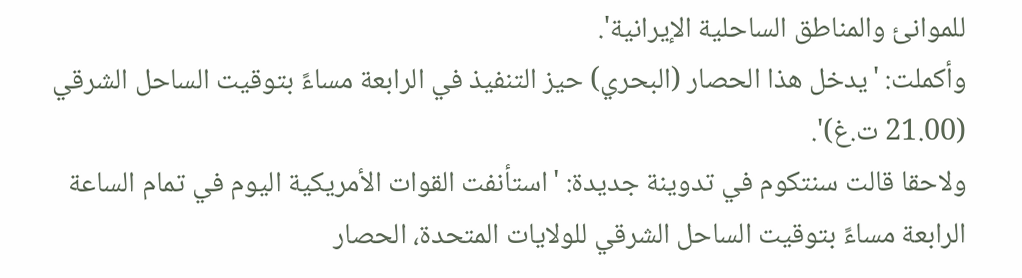للموانئ والمناطق الساحلية الإيرانية'.
وأكملت: 'يدخل هذا الحصار (البحري) حيز التنفيذ في الرابعة مساءً بتوقيت الساحل الشرقي (21.00 ت.غ)'.
ولاحقا قالت سنتكوم في تدوينة جديدة: 'استأنفت القوات الأمريكية اليوم في تمام الساعة الرابعة مساءً بتوقيت الساحل الشرقي للولايات المتحدة، الحصار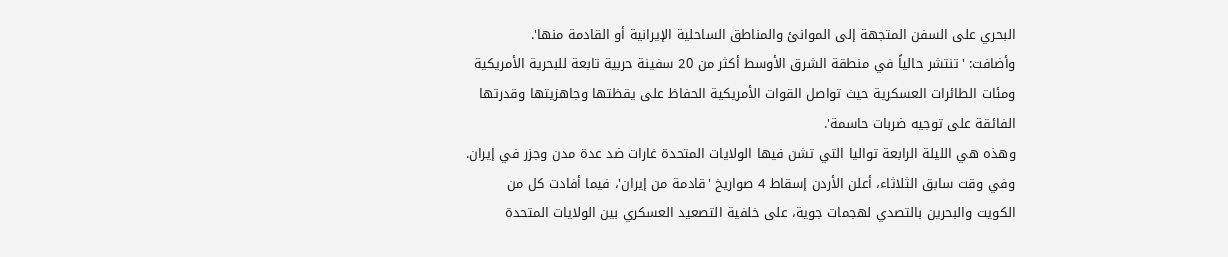البحري على السفن المتجهة إلى الموانئ والمناطق الساحلية الإيرانية أو القادمة منها'.
وأضافت: 'تنتشر حالياً في منطقة الشرق الأوسط أكثر من 20 سفينة حربية تابعة للبحرية الأمريكية ومئات الطائرات العسكرية حيث تواصل القوات الأمريكية الحفاظ على يقظتها وجاهزيتها وقدرتها الفائقة على توجيه ضربات حاسمة'.
وهذه هي الليلة الرابعة تواليا التي تشن فيها الولايات المتحدة غارات ضد عدة مدن وجزر في إيران.
وفي وقت سابق الثلاثاء، أعلن الأردن إسقاط 4 صواريخ 'قادمة من إيران'، فيما أفادت كل من الكويت والبحرين بالتصدي لهجمات جوية، على خلفية التصعيد العسكري بين الولايات المتحدة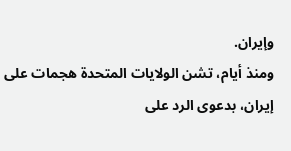وإيران.
ومنذ أيام، تشن الولايات المتحدة هجمات على إيران، بدعوى الرد على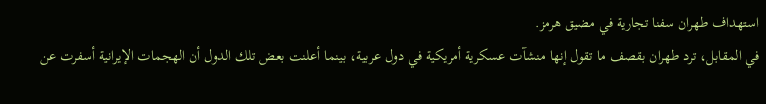استهداف طهران سفنا تجارية في مضيق هرمز.
في المقابل، ترد طهران بقصف ما تقول إنها منشآت عسكرية أمريكية في دول عربية، بينما أعلنت بعض تلك الدول أن الهجمات الإيرانية أسفرت عن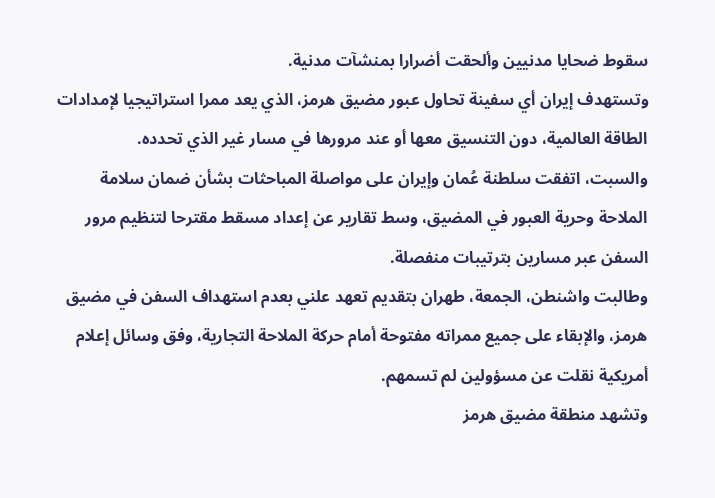سقوط ضحايا مدنيين وألحقت أضرارا بمنشآت مدنية.
وتستهدف إيران أي سفينة تحاول عبور مضيق هرمز، الذي يعد ممرا استراتيجيا لإمدادات الطاقة العالمية، دون التنسيق معها أو عند مرورها في مسار غير الذي تحدده.
والسبت، اتفقت سلطنة عُمان وإيران على مواصلة المباحثات بشأن ضمان سلامة الملاحة وحرية العبور في المضيق، وسط تقارير عن إعداد مسقط مقترحا لتنظيم مرور السفن عبر مسارين بترتيبات منفصلة.
وطالبت واشنطن، الجمعة، طهران بتقديم تعهد علني بعدم استهداف السفن في مضيق هرمز، والإبقاء على جميع ممراته مفتوحة أمام حركة الملاحة التجارية، وفق وسائل إعلام أمريكية نقلت عن مسؤولين لم تسمهم.
وتشهد منطقة مضيق هرمز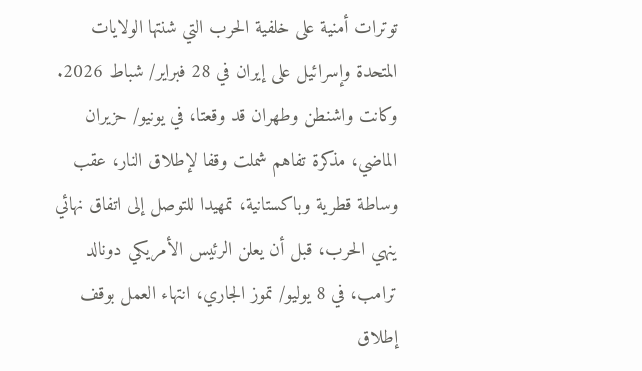توترات أمنية على خلفية الحرب التي شنتها الولايات المتحدة وإسرائيل على إيران في 28 فبراير/ شباط 2026.
وكانت واشنطن وطهران قد وقعتا، في يونيو/ حزيران الماضي، مذكرة تفاهم شملت وقفا لإطلاق النار، عقب وساطة قطرية وباكستانية، تمهيدا للتوصل إلى اتفاق نهائي ينهي الحرب، قبل أن يعلن الرئيس الأمريكي دونالد ترامب، في 8 يوليو/ تموز الجاري، انتهاء العمل بوقف إطلاق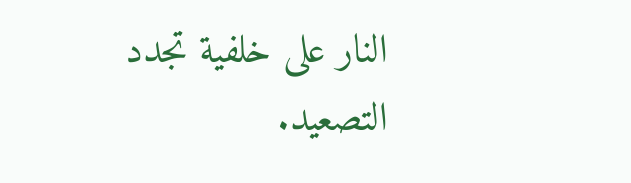النار على خلفية تجدد التصعيد.